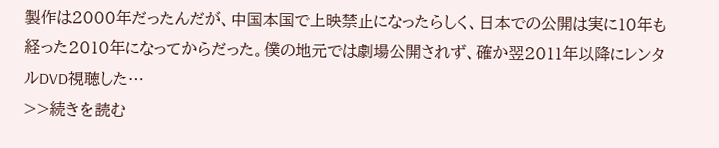製作は2000年だったんだが、中国本国で上映禁止になったらしく、日本での公開は実に10年も経った2010年になってからだった。僕の地元では劇場公開されず、確か翌2011年以降にレンタルDVD視聴した…
>>続きを読む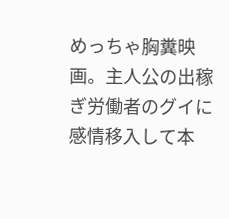めっちゃ胸糞映画。主人公の出稼ぎ労働者のグイに感情移入して本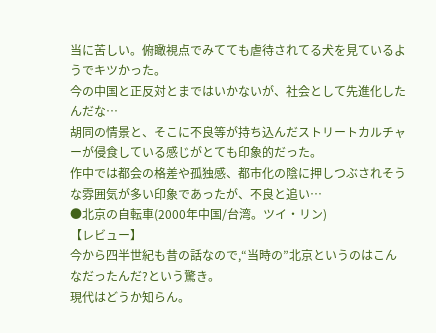当に苦しい。俯瞰視点でみてても虐待されてる犬を見ているようでキツかった。
今の中国と正反対とまではいかないが、社会として先進化したんだな…
胡同の情景と、そこに不良等が持ち込んだストリートカルチャーが侵食している感じがとても印象的だった。
作中では都会の格差や孤独感、都市化の陰に押しつぶされそうな雰囲気が多い印象であったが、不良と追い…
●北京の自転車(2000年中国/台湾。ツイ・リン)
【レビュー】
今から四半世紀も昔の話なので,“当時の”北京というのはこんなだったんだ?という驚き。
現代はどうか知らん。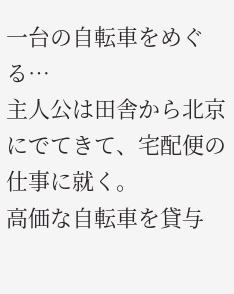一台の自転車をめぐる…
主人公は田舎から北京にでてきて、宅配便の仕事に就く。
高価な自転車を貸与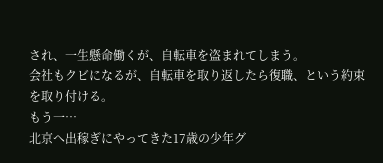され、一生懸命働くが、自転車を盗まれてしまう。
会社もクビになるが、自転車を取り返したら復職、という約束を取り付ける。
もう一…
北京へ出稼ぎにやってきた17歳の少年グ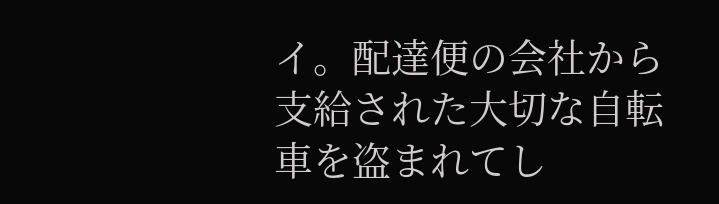イ。配達便の会社から支給された大切な自転車を盗まれてし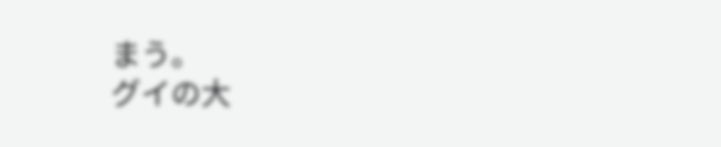まう。
グイの大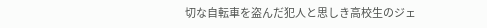切な自転車を盗んだ犯人と思しき高校生のジェ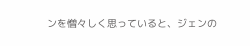ンを憎々しく思っていると、ジェンの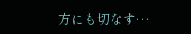方にも切なす…